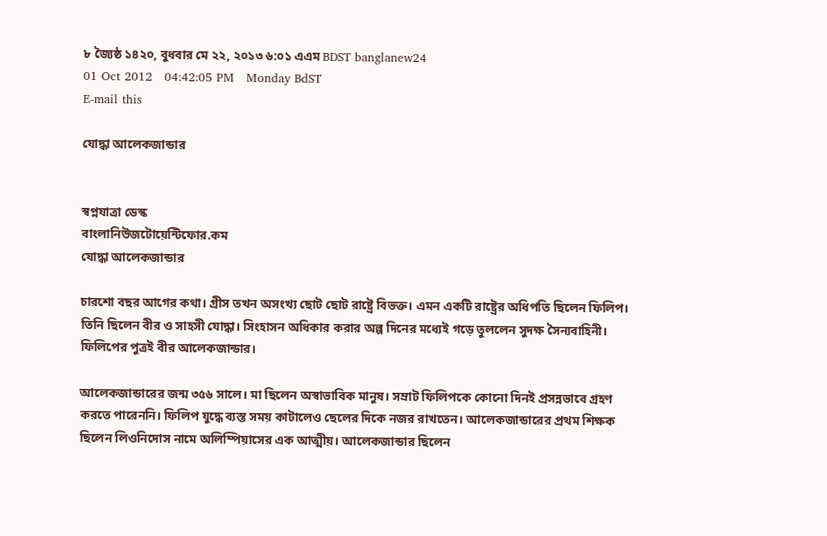৮ জ্যৈষ্ঠ ১৪২০, বুধবার মে ২২, ২০১৩ ৬:০১ এএম BDST banglanew24
01 Oct 2012   04:42:05 PM   Monday BdST
E-mail this

যোদ্ধা আলেকজান্ডার


স্বপ্নযাত্রা ডেস্ক
বাংলানিউজটোয়েন্টিফোর.কম
যোদ্ধা আলেকজান্ডার

চারশো বছর আগের কথা। গ্রীস তখন অসংখ্য ছোট ছোট রাষ্ট্রে বিভক্ত। এমন একটি রাষ্ট্রের অধিপতি ছিলেন ফিলিপ। তিনি ছিলেন বীর ও সাহসী যোদ্ধা। সিংহাসন অধিকার করার অল্প দিনের মধ্যেই গড়ে তুললেন সুদক্ষ সৈন্যবাহিনী। ফিলিপের পুত্রই বীর আলেকজান্ডার।

আলেকজান্ডারের জন্ম ৩৫৬ সালে। মা ছিলেন অস্বাভাবিক মানুষ। সম্রাট ফিলিপকে কোনো দিনই প্রসন্নভাবে গ্রহণ করতে পারেননি। ফিলিপ যুদ্ধে ব্যস্ত সময় কাটালেও ছেলের দিকে নজর রাখতেন। আলেকজান্ডারের প্রথম শিক্ষক ছিলেন লিওনিদোস নামে অলিম্পিয়াসের এক আত্মীয়। আলেকজান্ডার ছিলেন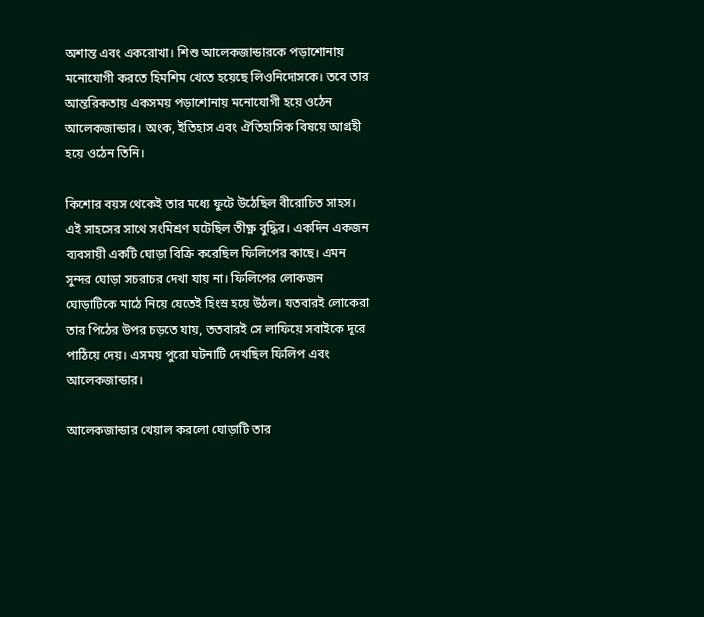অশান্ত এবং একরোখা। শিশু আলেকজান্ডারকে পড়াশোনায় মনোযোগী করতে হিমশিম খেতে হয়েছে লিওনিদোসকে। তবে তার আন্তরিকতায় একসময় পড়াশোনায় মনোযোগী হয়ে ওঠেন আলেকজান্ডার। অংক, ইতিহাস এবং ঐতিহাসিক বিষয়ে আগ্রহী হয়ে ওঠেন তিনি।

কিশোর বয়স থেকেই তার মধ্যে ফুটে উঠেছিল বীরোচিত সাহস। এই সাহসের সাথে সংমিশ্রণ ঘটেছিল তীক্ষ্ণ বুদ্ধির। একদিন একজন ব্যবসায়ী একটি ঘোড়া বিক্রি করেছিল ফিলিপের কাছে। এমন সুন্দর ঘোড়া সচরাচর দেখা যায় না। ফিলিপের লোকজন ঘোড়াটিকে মাঠে নিয়ে যেতেই হিংস্র হয়ে উঠল। যতবারই লোকেরা তার পিঠের উপর চড়তে যায়, ততবারই সে লাফিয়ে সবাইকে দূরে পাঠিয়ে দেয়। এসময় পুরো ঘটনাটি দেখছিল ফিলিপ এবং আলেকজান্ডার।

আলেকজান্ডার খেয়াল করলো ঘোড়াটি তার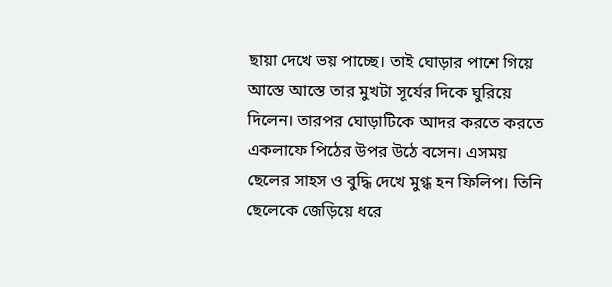ছায়া দেখে ভয় পাচ্ছে। তাই ঘোড়ার পাশে গিয়ে আস্তে আস্তে তার মুখটা সূর্যের দিকে ঘুরিয়ে দিলেন। তারপর ঘোড়াটিকে আদর করতে করতে একলাফে পিঠের উপর উঠে বসেন। এসময় ছেলের সাহস ও বুদ্ধি দেখে মুগ্ধ হন ফিলিপ। তিনি ছেলেকে জেড়িয়ে ধরে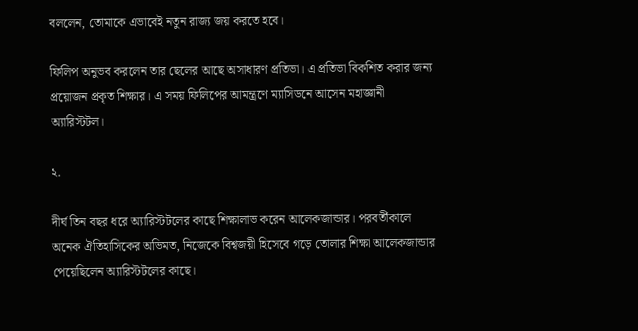বললেন, তোমাকে এভাবেই নতুন রাজ্য জয় করতে হবে।

ফিলিপ অনুভব করলেন তার ছেলের আছে অসাধারণ প্রতিভা। এ প্রতিভা বিকশিত করার জন্য প্রয়োজন প্রকৃত শিক্ষার। এ সময় ফিলিপের আমন্ত্রণে ম্যাসিডনে আসেন মহাজ্ঞানী অ্যারিস্টটল।

২.

দীর্ঘ তিন বছর ধরে অ্যারিস্টটলের কাছে শিক্ষালাভ করেন আলেকজান্ডার। পরবর্তীকালে অনেক ঐতিহাসিকের অভিমত, নিজেকে বিশ্বজয়ী হিসেবে গড়ে তোলার শিক্ষা আলেকজান্ডার পেয়েছিলেন অ্যারিস্টটলের কাছে।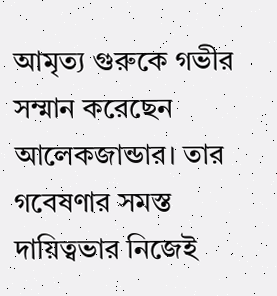আমৃত্য গুরুকে গভীর সম্মান করেছেন আলেকজান্ডার। তার গবেষণার সমস্ত দায়িত্বভার নিজেই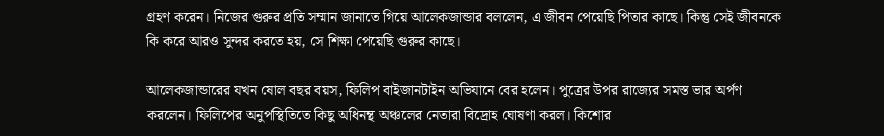গ্রহণ করেন। নিজের গুরুর প্রতি সম্মান জানাতে গিয়ে আলেকজান্ডার বললেন, এ জীবন পেয়েছি পিতার কাছে। কিন্তু সেই জীবনকে কি করে আরও সুন্দর করতে হয়, সে শিক্ষা পেয়েছি গুরুর কাছে।

আলেকজান্ডারের যখন ষোল বছর বয়স, ফিলিপ বাইজানটাইন অভিযানে বের হলেন। পুত্রের উপর রাজ্যের সমস্ত ভার অর্পণ করলেন। ফিলিপের অনুপস্থিতিতে কিছু অধিনন্থ অঞ্চলের নেতারা বিদ্রোহ ঘোষণা করল। কিশোর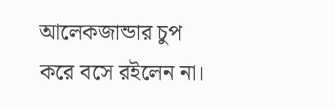আলেকজান্ডার চুপ করে বসে রইলেন না।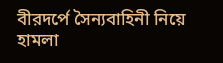বীরদর্পে সৈন্যবাহিনী নিয়ে হামলা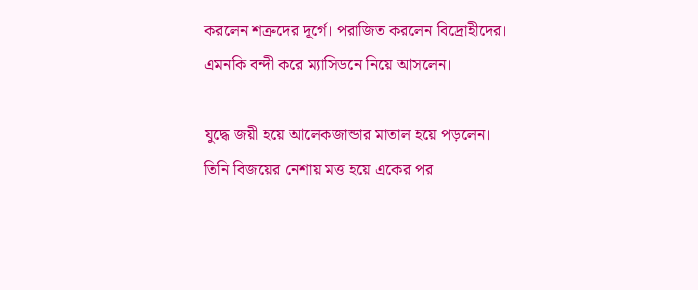করলেন শত্রুদের দূর্গে। পরাজিত করলেন বিদ্রোহীদের। এমনকি বন্দী করে ম্যাসিডনে নিয়ে আসলেন।

যুদ্ধে জয়ী হয়ে আলেকজান্ডার মাতাল হয়ে পড়লেন। তিনি বিজয়ের নেশায় মত্ত হয়ে একের পর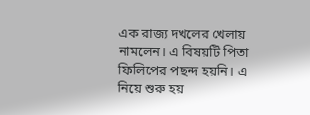এক রাজ্য দখলের খেলায় নামলেন। এ বিষয়টি পিতা ফিলিপের পছন্দ হয়নি। এ নিয়ে শুরু হয়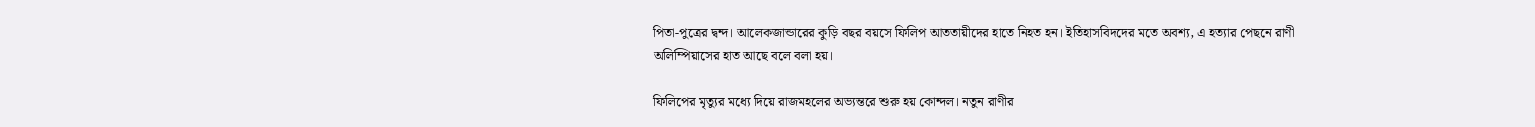পিতা-পুত্রের দ্বন্দ। আলেকজান্ডারের কুড়ি বছর বয়সে ফিলিপ আততায়ীদের হাতে নিহত হন। ইতিহাসবিদদের মতে অবশ্য, এ হত্যার পেছনে রাণী অলিম্পিয়াসের হাত আছে বলে বলা হয়।

ফিলিপের মৃত্যুর মধ্যে দিয়ে রাজমহলের অভ্যন্তরে শুরু হয় কোন্দল। নতুন রাণীর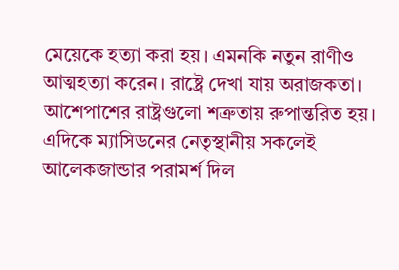মেয়েকে হত্যা করা হয়। এমনকি নতুন রাণীও আত্মহত্যা করেন। রাষ্ট্রে দেখা যায় অরাজকতা। আশেপাশের রাষ্ট্রগুলো শত্রুতায় রুপান্তরিত হয়। এদিকে ম্যাসিডনের নেতৃস্থানীয় সকলেই আলেকজান্ডার পরামর্শ দিল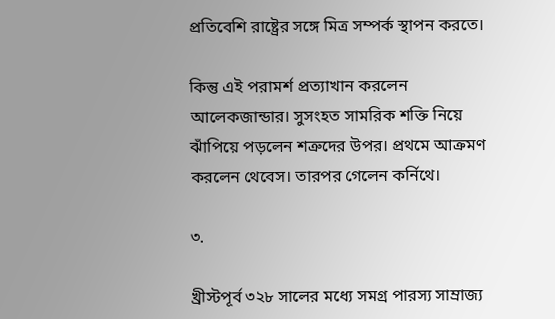প্রতিবেশি রাষ্ট্রের সঙ্গে মিত্র সম্পর্ক স্থাপন করতে।

কিন্তু এই পরামর্শ প্রত্যাখান করলেন আলেকজান্ডার। সুসংহত সামরিক শক্তি নিয়ে ঝাঁপিয়ে পড়লেন শত্রুদের উপর। প্রথমে আক্রমণ করলেন থেবেস। তারপর গেলেন কর্নিথে।

৩.

খ্রীস্টপূর্ব ৩২৮ সালের মধ্যে সমগ্র পারস্য সাম্রাজ্য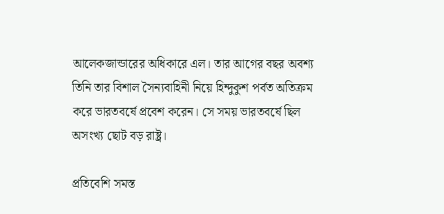আলেকজান্ডারের অধিকারে এল। তার আগের বছর অবশ্য তিনি তার বিশাল সৈন্যবাহিনী নিয়ে হিন্দুকুশ পর্বত অতিক্রম করে ভারতবর্ষে প্রবেশ করেন। সে সময় ভারতবর্ষে ছিল অসংখ্য ছোট বড় রাষ্ট্র।

প্রতিবেশি সমস্ত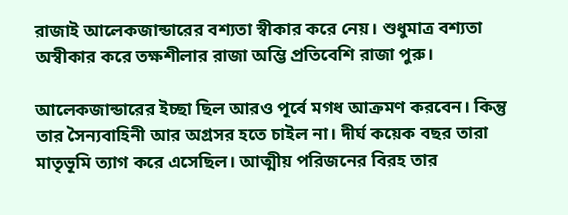রাজাই আলেকজান্ডারের বশ্যতা স্বীকার করে নেয়। শুধুমাত্র বশ্যতা অস্বীকার করে তক্ষশীলার রাজা অম্ভি প্রতিবেশি রাজা পুরু।

আলেকজান্ডারের ইচ্ছা ছিল আরও পূর্বে মগধ আক্রমণ করবেন। কিন্তু তার সৈন্যবাহিনী আর অগ্রসর হতে চাইল না। দীর্ঘ কয়েক বছর তারা মাতৃভূমি ত্যাগ করে এসেছিল। আত্মীয় পরিজনের বিরহ তার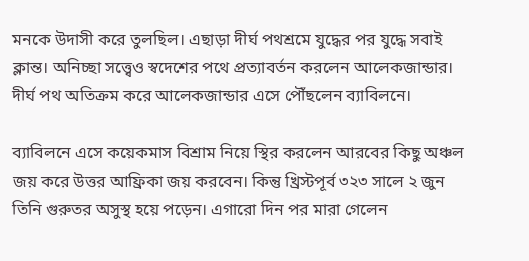মনকে উদাসী করে তুলছিল। এছাড়া দীর্ঘ পথশ্রমে যুদ্ধের পর যুদ্ধে সবাই ক্লান্ত। অনিচ্ছা সত্ত্বেও স্বদেশের পথে প্রত্যাবর্তন করলেন আলেকজান্ডার। দীর্ঘ পথ অতিক্রম করে আলেকজান্ডার এসে পৌঁছলেন ব্যাবিলনে।

ব্যাবিলনে এসে কয়েকমাস বিশ্রাম নিয়ে স্থির করলেন আরবের কিছু অঞ্চল জয় করে উত্তর আফ্রিকা জয় করবেন। কিন্তু খ্রিস্টপূর্ব ৩২৩ সালে ২ জুন তিনি গুরুতর অসুস্থ হয়ে পড়েন। এগারো দিন পর মারা গেলেন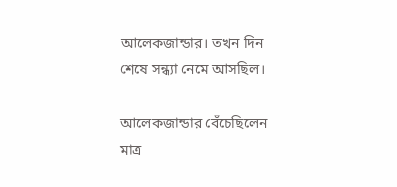আলেকজান্ডার। তখন দিন শেষে সন্ধ্যা নেমে আসছিল।

আলেকজান্ডার বেঁচেছিলেন মাত্র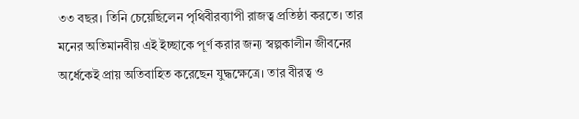৩৩ বছর। তিনি চেয়েছিলেন পৃথিবীরব্যাপী রাজত্ব প্রতিষ্ঠা করতে। তার মনের অতিমানবীয় এই ইচ্ছাকে পূর্ণ করার জন্য স্বল্পকালীন জীবনের অর্ধেকেই প্রায় অতিবাহিত করেছেন যুদ্ধক্ষেত্রে। তার বীরত্ব ও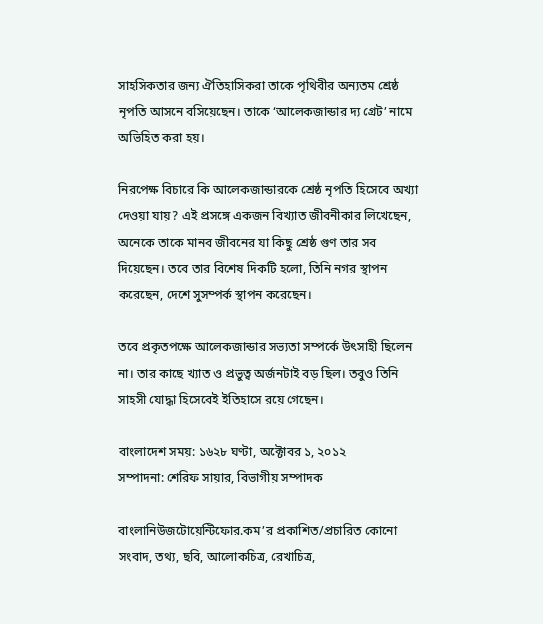সাহসিকতার জন্য ঐতিহাসিকরা তাকে পৃথিবীর অন্যতম শ্রেষ্ঠ নৃপতি আসনে বসিয়েছেন। তাকে ‘আলেকজান্ডার দ্য গ্রেট’ নামে অভিহিত করা হয়।

নিরপেক্ষ বিচারে কি আলেকজান্ডারকে শ্রেষ্ঠ নৃপতি হিসেবে অখ্যা দেওয়া যায়? এই প্রসঙ্গে একজন বিখ্যাত জীবনীকার লিখেছেন, অনেকে তাকে মানব জীবনের যা কিছু শ্রেষ্ঠ গুণ তার সব দিয়েছেন। তবে তার বিশেষ দিকটি হলো, তিনি নগর স্থাপন করেছেন, দেশে সুসম্পর্ক স্থাপন করেছেন।

তবে প্রকৃতপক্ষে আলেকজান্ডার সভ্যতা সম্পর্কে উৎসাহী ছিলেন না। তার কাছে খ্যাত ও প্রভুত্ব অর্জনটাই বড় ছিল। তবুও তিনি সাহসী যোদ্ধা হিসেবেই ইতিহাসে রয়ে গেছেন।

বাংলাদেশ সময়: ১৬২৮ ঘণ্টা, অক্টোবর ১, ২০১২
সম্পাদনা: শেরিফ সায়ার, বিভাগীয় সম্পাদক

বাংলানিউজটোয়েন্টিফোর.কম’র প্রকাশিত/প্রচারিত কোনো সংবাদ, তথ্য, ছবি, আলোকচিত্র, রেখাচিত্র,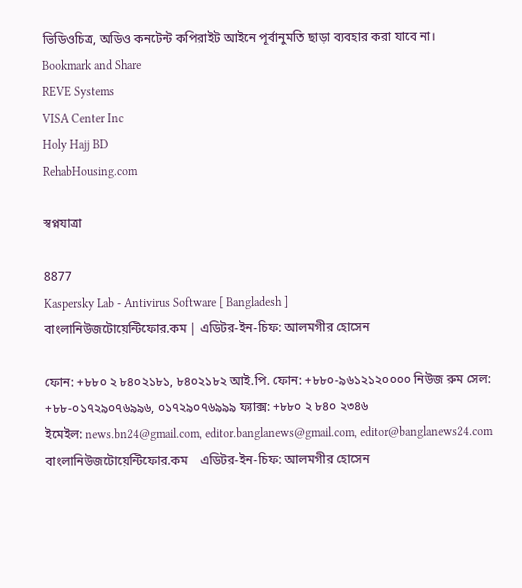ভিডিওচিত্র, অডিও কনটেন্ট কপিরাইট আইনে পূর্বানুমতি ছাড়া ব্যবহার করা যাবে না।
Bookmark and Share
REVE Systems
VISA Center Inc
Holy Hajj BD
RehabHousing.com

স্বপ্নযাত্রা

8877
Kaspersky Lab - Antivirus Software [ Bangladesh ]
বাংলানিউজটোয়েন্টিফোর.কম | এডিটর-ইন-চিফ: আলমগীর হোসেন

ফোন: +৮৮০ ২ ৮৪০২১৮১, ৮৪০২১৮২ আই.পি. ফোন: +৮৮০-৯৬১২১২০০০০ নিউজ রুম সেল: +৮৮-০১৭২৯০৭৬৯৯৬, ০১৭২৯০৭৬৯৯৯ ফ্যাক্স: +৮৮০ ২ ৮৪০ ২৩৪৬
ইমেইল: news.bn24@gmail.com, editor.banglanews@gmail.com, editor@banglanews24.com    বাংলানিউজটোয়েন্টিফোর.কম    এডিটর-ইন-চিফ: আলমগীর হোসেন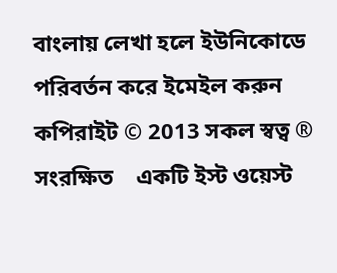বাংলায় লেখা হলে ইউনিকোডে পরিবর্তন করে ইমেইল করুন    কপিরাইট © 2013 সকল স্বত্ব ® সংরক্ষিত    একটি ইস্ট ওয়েস্ট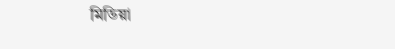মিডিয়া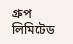গ্রুপ লিমিটেড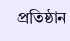প্রতিষ্ঠান